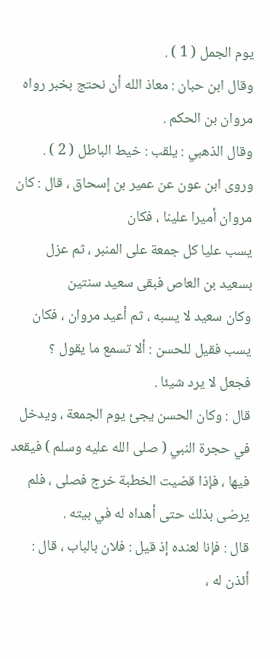يوم الجمل ( 1 ) .
وقال ابن حبان : معاذ الله أن نحتج بخبر رواه مروان بن الحكم .
وقال الذهبي : يلقب : خيط الباطل ( 2 ) .
وروى ابن عون عن عمير بن إسحاق ، قال : كان مروان أميرا علينا ، فكان
يسب عليا كل جمعة على المنبر ، ثم عزل بسعيد بن العاص فبقى سعيد سنتين
وكان سعيد لا يسبه ، ثم أعيد مروان ، فكان يسب فقيل للحسن : ألا تسمع ما يقول ؟
فجعل لا يرد شيئا .
قال : وكان الحسن يجئ يوم الجمعة ، ويدخل في حجرة النبي ( صلى الله عليه وسلم ) فيقعد
فيها ، فإذا قضيت الخطبة خرج فصلى ، فلم يرضى بذلك حتى أهداه له في بيته .
قال : فإنا لعنده إذ قيل : فلان بالباب ، قال : أئذن له ،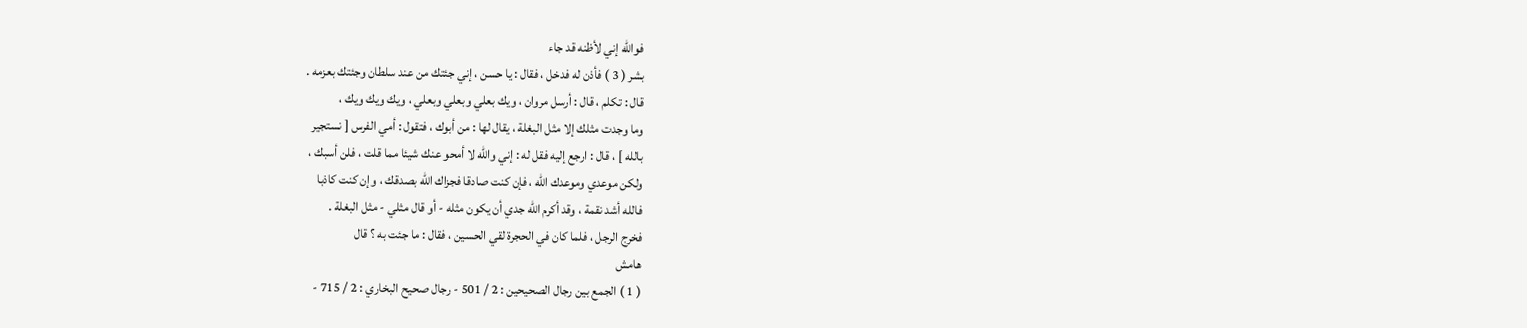فوالله إني لأظنه قد جاء
بشر ( 3 ) فأذن له فدخل ، فقال : يا حسن ، إني جئتك من عند سلطان وجئتك بعزمه .
قال : تكلم ، قال : أرسل مروان ، ويك بعلي وبعلي وبعلي ، ويك ويك ويك ،
وما وجدت مثلك إلا مثل البغلة ، يقال لها : من أبوك ، فتقول : أمي الفرس [ نستجير
بالله ] ، قال : ارجع إليه فقل له : إني والله لا أمحو عنك شيئا مما قلت ، فلن أسبك ،
ولكن موعدي وموعدك الله ، فإن كنت صادقا فجزاك الله بصدقك ، وإن كنت كاذبا
فالله أشد نقمة ، وقد أكرم الله جدي أن يكون مثله - أو قال مثلي - مثل البغلة .
فخرج الرجل ، فلما كان في الحجرة لقي الحسين ، فقال : ما جئت به ؟ قال
هامش
( 1 ) الجمع بين رجال الصحيحين : 2 / 501 - رجال صحيح البخاري : 2 / 715 -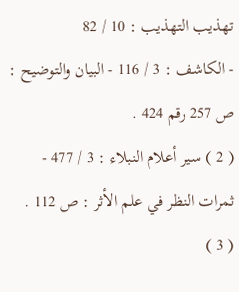تهذيب التهذيب : 10 / 82
- الكاشف : 3 / 116 - البيان والتوضيح : ص 257 رقم 424 .
( 2 ) سير أعلام النبلاء : 3 / 477 - ثمرات النظر في علم الأثر : ص 112 .
( 3 )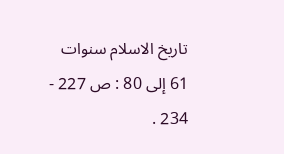تاريخ الاسلام سنوات 61 إلى 80 : ص 227 - 234 .